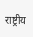राष्ट्रीय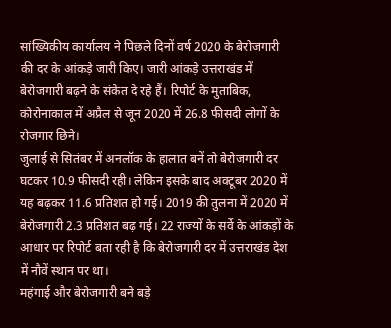सांख्यिकीय कार्यालय ने पिछले दिनों वर्ष 2020 के बेरोजगारी की दर के आंकड़े जारी किए। जारी आंकड़े उत्तराखंड में बेरोजगारी बढ़ने के संकेत दे रहे हैं। रिपोर्ट के मुताबिक, कोरोनाकाल में अप्रैल से जून 2020 में 26.8 फीसदी लोगों के रोजगार छिने।
जुलाई से सितंबर में अनलॉक के हालात बनें तो बेरोजगारी दर घटकर 10.9 फीसदी रही। लेकिन इसके बाद अक्टूबर 2020 में यह बढ़कर 11.6 प्रतिशत हो गई। 2019 की तुलना में 2020 में बेरोजगारी 2.3 प्रतिशत बढ़ गई। 22 राज्यों के सर्वे के आंकड़ों के आधार पर रिपोर्ट बता रही है कि बेरोजगारी दर में उत्तराखंड देश में नौवें स्थान पर था।
महंगाई और बेरोजगारी बने बड़े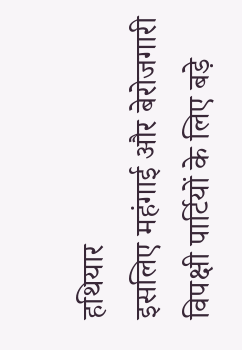हथियार
इसलिए महंगाई और बेरोजगारी विपक्षी पार्टियों के लिए बड़े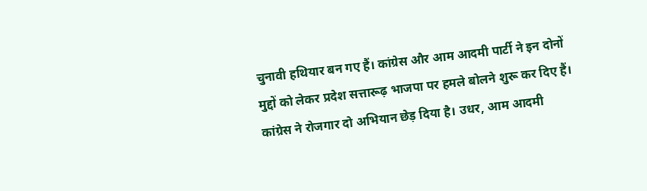चुनावी हथियार बन गए हैं। कांग्रेस और आम आदमी पार्टी ने इन दोनों मुद्दों को लेकर प्रदेश सत्तारूढ़ भाजपा पर हमले बोलने शुरू कर दिए हैं। कांग्रेस ने रोजगार दो अभियान छेड़ दिया है। उधर, आम आदमी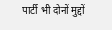पार्टी भी दोनों मुद्दों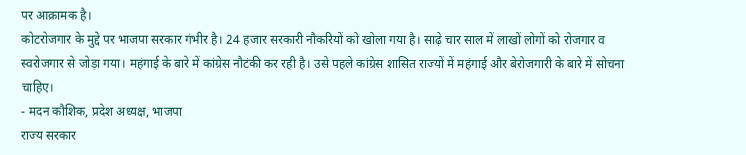पर आक्रामक है।
कोटरोजगार के मुद्दे पर भाजपा सरकार गंभीर है। 24 हजार सरकारी नौकरियों को खोला गया है। साढ़े चार साल में लाखों लोगों को रोजगार व स्वरोजगार से जोड़ा गया। महंगाई के बारे में कांग्रेस नौटंकी कर रही है। उसे पहले कांग्रेस शासित राज्यों में महंगाई और बेरोजगारी के बारे में सोचना चाहिए।
- मदन कौशिक, प्रदेश अध्यक्ष, भाजपा
राज्य सरकार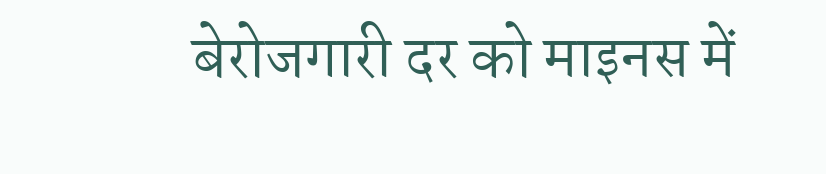बेरोजगारी दर को माइनस में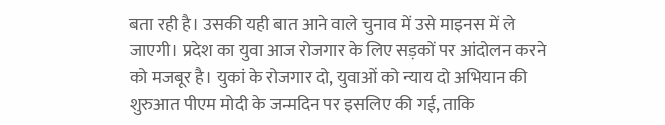बता रही है। उसकी यही बात आने वाले चुनाव में उसे माइनस में ले जाएगी। प्रदेश का युवा आज रोजगार के लिए सड़कों पर आंदोलन करने को मजबूर है। युकां के रोजगार दो, युवाओं को न्याय दो अभियान की शुरुआत पीएम मोदी के जन्मदिन पर इसलिए की गई, ताकि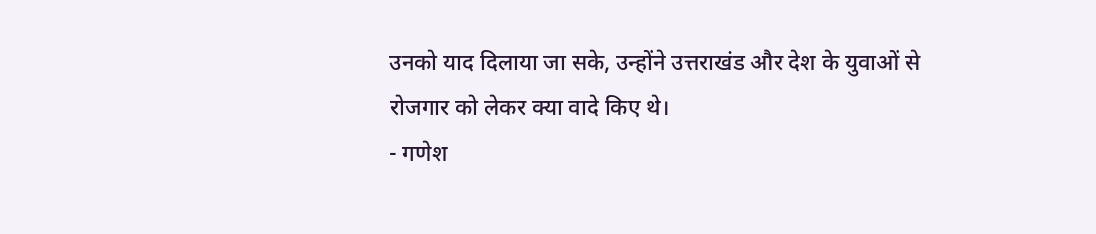उनको याद दिलाया जा सके, उन्होंने उत्तराखंड और देश के युवाओं से रोजगार को लेकर क्या वादे किए थे।
- गणेश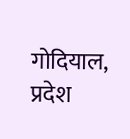गोदियाल, प्रदेश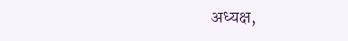अध्यक्ष,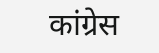कांग्रेस